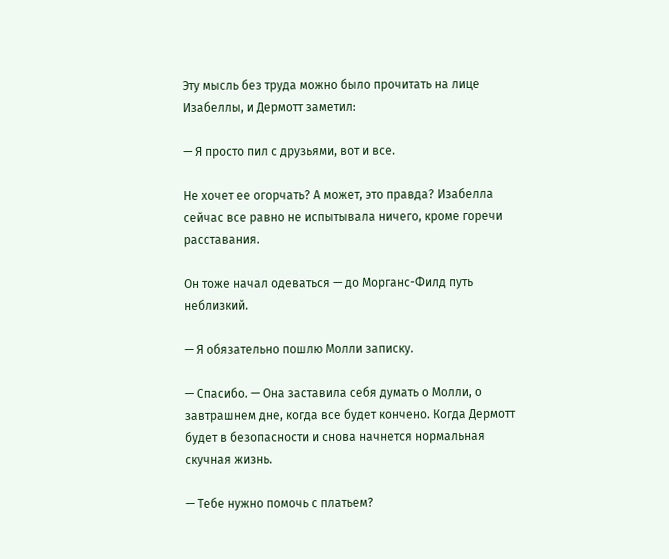Эту мысль без труда можно было прочитать на лице Изабеллы, и Дермотт заметил:

— Я просто пил с друзьями, вот и все.

Не хочет ее огорчать? А может, это правда? Изабелла сейчас все равно не испытывала ничего, кроме горечи расставания.

Он тоже начал одеваться — до Морганс-Филд путь неблизкий.

— Я обязательно пошлю Молли записку.

— Спасибо. — Она заставила себя думать о Молли, о завтрашнем дне, когда все будет кончено. Когда Дермотт будет в безопасности и снова начнется нормальная скучная жизнь.

— Тебе нужно помочь с платьем?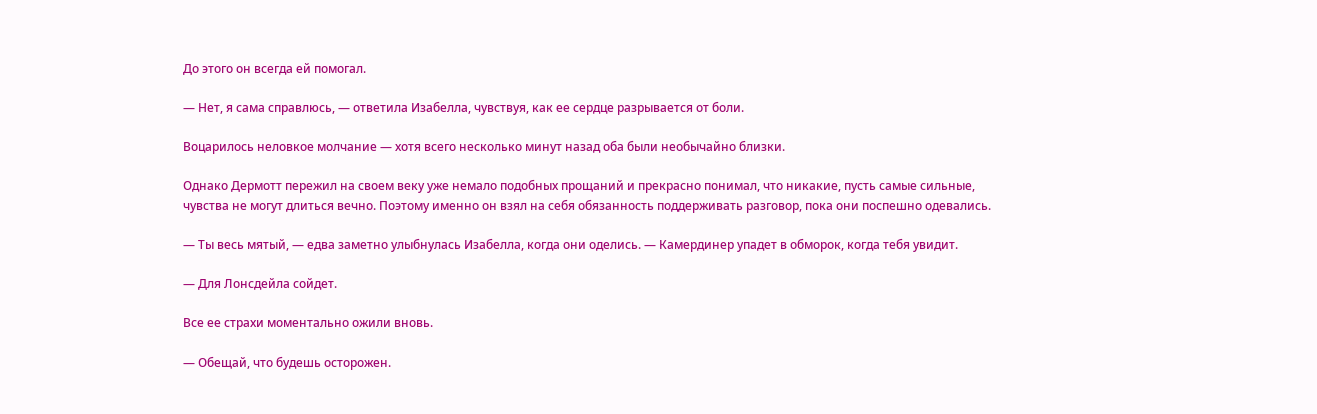До этого он всегда ей помогал.

— Нет, я сама справлюсь, — ответила Изабелла, чувствуя, как ее сердце разрывается от боли.

Воцарилось неловкое молчание — хотя всего несколько минут назад оба были необычайно близки.

Однако Дермотт пережил на своем веку уже немало подобных прощаний и прекрасно понимал, что никакие, пусть самые сильные, чувства не могут длиться вечно. Поэтому именно он взял на себя обязанность поддерживать разговор, пока они поспешно одевались.

— Ты весь мятый, — едва заметно улыбнулась Изабелла, когда они оделись. — Камердинер упадет в обморок, когда тебя увидит.

— Для Лонсдейла сойдет.

Все ее страхи моментально ожили вновь.

— Обещай, что будешь осторожен.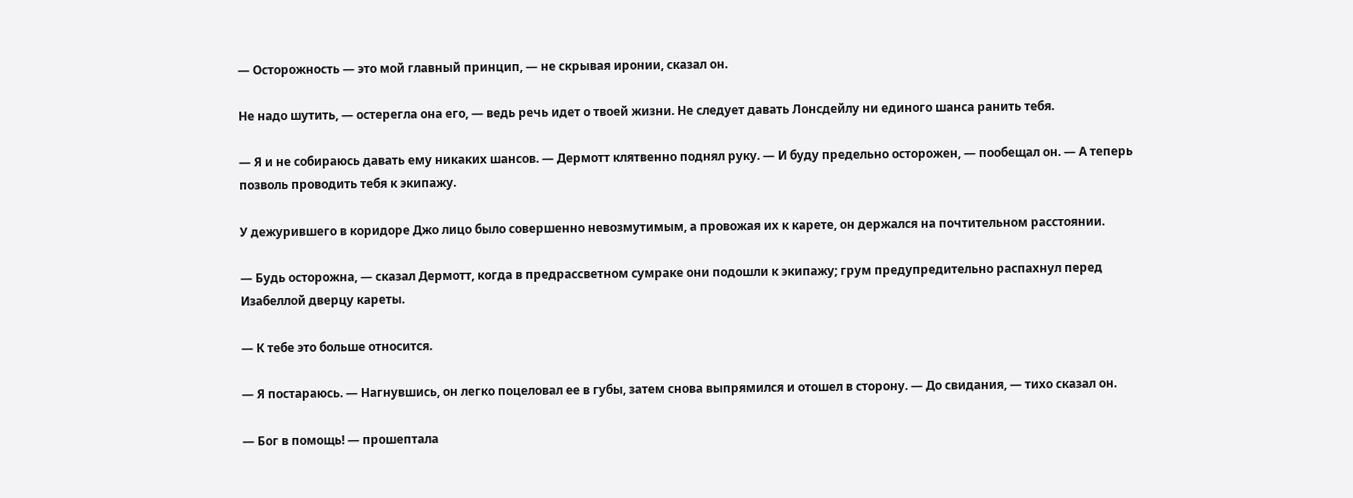— Осторожность — это мой главный принцип, — не скрывая иронии, сказал он.

Не надо шутить, — остерегла она его, — ведь речь идет о твоей жизни. Не следует давать Лонсдейлу ни единого шанса ранить тебя.

— Я и не собираюсь давать ему никаких шансов. — Дермотт клятвенно поднял руку. — И буду предельно осторожен, — пообещал он. — А теперь позволь проводить тебя к экипажу.

У дежурившего в коридоре Джо лицо было совершенно невозмутимым, а провожая их к карете, он держался на почтительном расстоянии.

— Будь осторожна, — сказал Дермотт, когда в предрассветном сумраке они подошли к экипажу; грум предупредительно распахнул перед Изабеллой дверцу кареты.

— К тебе это больше относится.

— Я постараюсь. — Нагнувшись, он легко поцеловал ее в губы, затем снова выпрямился и отошел в сторону. — До свидания, — тихо сказал он.

— Бог в помощь! — прошептала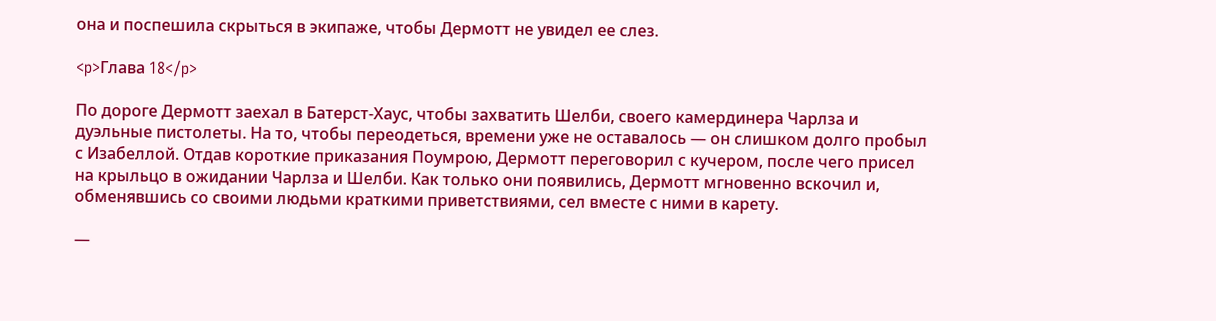она и поспешила скрыться в экипаже, чтобы Дермотт не увидел ее слез.

<p>Глава 18</p>

По дороге Дермотт заехал в Батерст-Хаус, чтобы захватить Шелби, своего камердинера Чарлза и дуэльные пистолеты. На то, чтобы переодеться, времени уже не оставалось — он слишком долго пробыл с Изабеллой. Отдав короткие приказания Поумрою, Дермотт переговорил с кучером, после чего присел на крыльцо в ожидании Чарлза и Шелби. Как только они появились, Дермотт мгновенно вскочил и, обменявшись со своими людьми краткими приветствиями, сел вместе с ними в карету.

—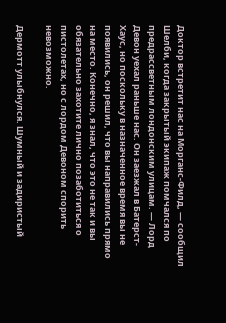Доктор встретит нас на Морганс-Филд, — сообщил Шелби, когда закрытый экипаж помчался по предрассветным лондонским улицам. — Лорд Девон уехал раньше нас. Он заезжал в Батерст-Хаус, но поскольку в назначенное время вы не появились, он решил, что вы направились прямо на место. Конечно, я знал, что это не так и вы обязательно захотите лично позаботиться о пистолетах, но с лордом Девоном спорить невозможно.

Дермотт улыбнулся. Шумный и задиристый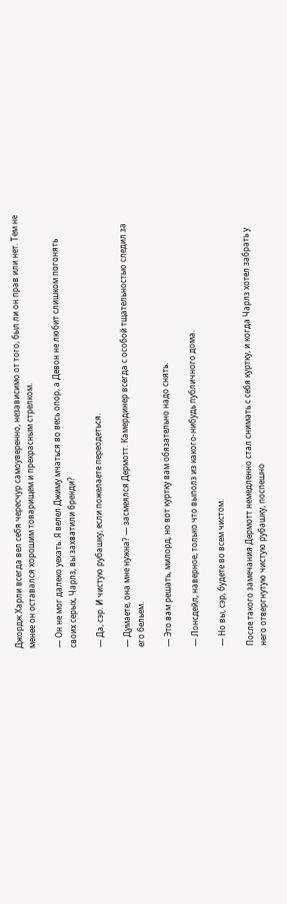Джордж Харли всегда вел себя чересчур самоуверенно, независимо от того, был ли он прав или нет. Тем не менее он оставался хорошим товарищем и прекрасным стрелком.

— Он не мог далеко уехать. Я велел Джиму мчаться во весь опор, а Девон не любит слишком погонять своих серых, Чарлз, вы захватили бренди?

— Да, сэр. И чистую рубашку, если пожелаете переодеться.

— Думаете, она мне нужна? — засмеялся Дермотт. Камердинер всегда с особой тщательностью следил за его бельем.

— Это вам решать, милорд, но вот куртку вам обязательно надо снять.

— Лонсдейл, наверное, только что выполз из какого-нибудь публичного дома.

— Но вы, сэр, будете во всем чистом.

После такого замечания Дермотт немедленно стал снимать с себя куртку, и когда Чарлз хотел забрать у него отвергнутую чистую рубашку, поспешно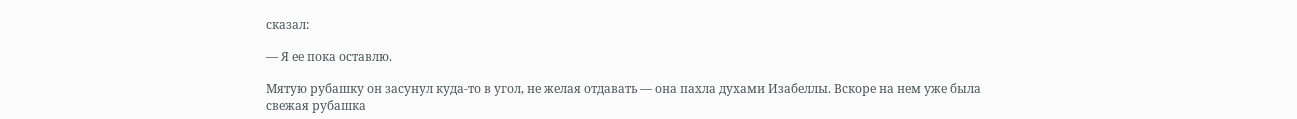сказал:

— Я ее пока оставлю.

Мятую рубашку он засунул куда-то в угол, не желая отдавать — она пахла духами Изабеллы. Вскоре на нем уже была свежая рубашка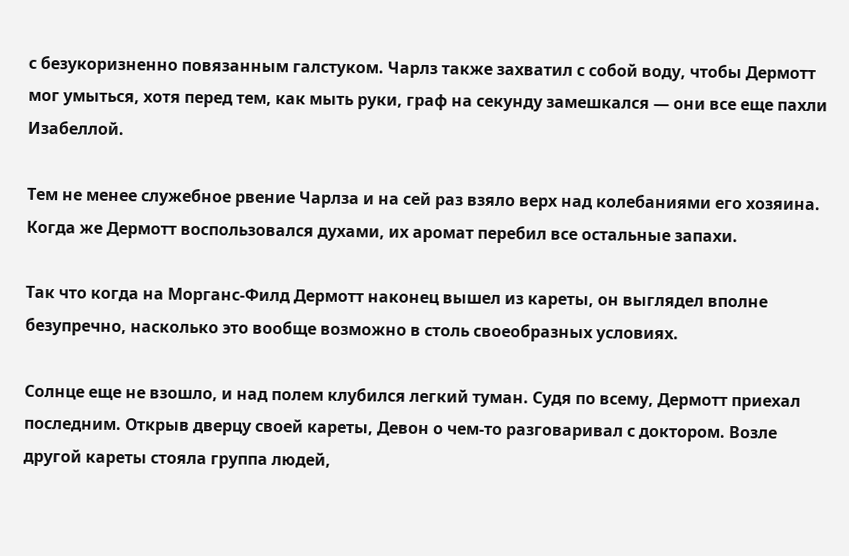с безукоризненно повязанным галстуком. Чарлз также захватил с собой воду, чтобы Дермотт мог умыться, хотя перед тем, как мыть руки, граф на секунду замешкался — они все еще пахли Изабеллой.

Тем не менее служебное рвение Чарлза и на сей раз взяло верх над колебаниями его хозяина. Когда же Дермотт воспользовался духами, их аромат перебил все остальные запахи.

Так что когда на Морганс-Филд Дермотт наконец вышел из кареты, он выглядел вполне безупречно, насколько это вообще возможно в столь своеобразных условиях.

Солнце еще не взошло, и над полем клубился легкий туман. Судя по всему, Дермотт приехал последним. Открыв дверцу своей кареты, Девон о чем-то разговаривал с доктором. Возле другой кареты стояла группа людей,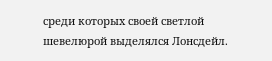среди которых своей светлой шевелюрой выделялся Лонсдейл.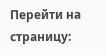Перейти на страницу: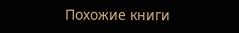Похожие книги